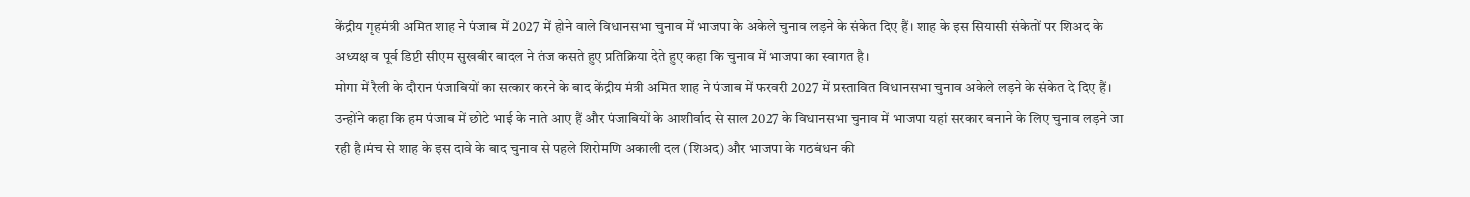केंद्रीय गृहमंत्री अमित शाह ने पंजाब में 2027 में होने वाले विधानसभा चुनाव में भाजपा के अकेले चुनाव लड़ने के संकेत दिए हैं। शाह के इस सियासी संकेतों पर शिअद के अध्यक्ष व पूर्व डिप्टी सीएम सुखबीर बादल ने तंज कसते हुए प्रतिक्रिया देते हुए कहा कि चुनाव में भाजपा का स्वागत है।
मोगा में रैली के दौरान पंजाबियों का सत्कार करने के बाद केंद्रीय मंत्री अमित शाह ने पंजाब में फरवरी 2027 में प्रस्तावित विधानसभा चुनाव अकेले लड़ने के संकेत दे दिए हैं। उन्होंने कहा कि हम पंजाब में छोटे भाई के नाते आए हैं और पंजाबियों के आशीर्वाद से साल 2027 के विधानसभा चुनाव में भाजपा यहां सरकार बनाने के लिए चुनाव लड़ने जा रही है।मंच से शाह के इस दावे के बाद चुनाव से पहले शिरोमणि अकाली दल (शिअद) और भाजपा के गठबंधन की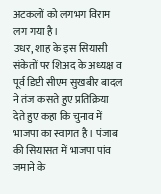अटकलों को लगभग विराम लग गया है।
उधर, शाह के इस सियासी संकेतों पर शिअद के अध्यक्ष व पूर्व डिप्टी सीएम सुखबीर बादल ने तंज कसते हुए प्रतिक्रिया देते हुए कहा कि चुनाव में भाजपा का स्वागत है। पंजाब की सियासत में भाजपा पांव जमाने के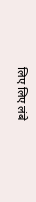लिए लिए लंबे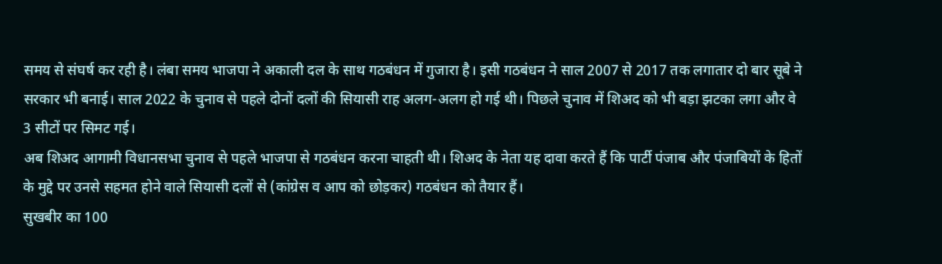समय से संघर्ष कर रही है। लंबा समय भाजपा ने अकाली दल के साथ गठबंधन में गुजारा है। इसी गठबंधन ने साल 2007 से 2017 तक लगातार दो बार सूबे ने सरकार भी बनाई। साल 2022 के चुनाव से पहले दोनों दलों की सियासी राह अलग-अलग हो गई थी। पिछले चुनाव में शिअद को भी बड़ा झटका लगा और वे 3 सीटों पर सिमट गई।
अब शिअद आगामी विधानसभा चुनाव से पहले भाजपा से गठबंधन करना चाहती थी। शिअद के नेता यह दावा करते हैं कि पार्टी पंजाब और पंजाबियों के हितों के मुद्दे पर उनसे सहमत होने वाले सियासी दलों से (कांग्रेस व आप को छोड़कर) गठबंधन को तैयार हैं।
सुखबीर का 100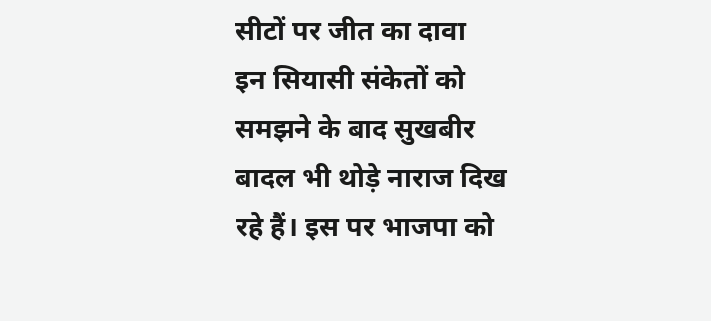सीटों पर जीत का दावा
इन सियासी संकेतों को समझने के बाद सुखबीर बादल भी थोड़े नाराज दिख रहे हैं। इस पर भाजपा को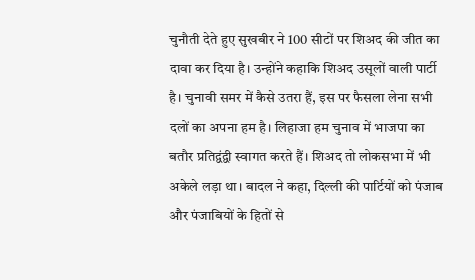चुनौती देते हुए सुखबीर ने 100 सीटों पर शिअद की जीत का दावा कर दिया है। उन्होंने कहाकि शिअद उसूलों वाली पार्टी है। चुनावी समर में कैसे उतरा हैं, इस पर फैसला लेना सभी दलों का अपना हम है। लिहाजा हम चुनाव में भाजपा का बतौर प्रतिद्वंद्वी स्वागत करते हैं। शिअद तो लोकसभा में भी अकेले लड़ा था। बादल ने कहा, दिल्ली की पार्टियों को पंजाब और पंजाबियों के हितों से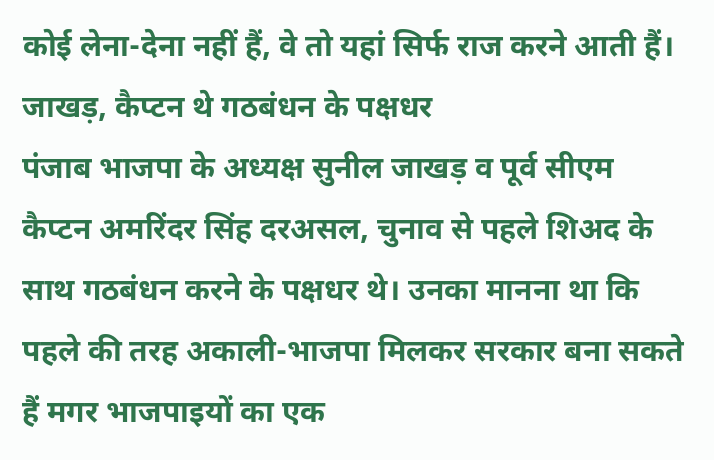कोई लेना-देना नहीं हैं, वे तो यहां सिर्फ राज करने आती हैं।
जाखड़, कैप्टन थे गठबंधन के पक्षधर
पंजाब भाजपा के अध्यक्ष सुनील जाखड़ व पूर्व सीएम कैप्टन अमरिंदर सिंह दरअसल, चुनाव से पहले शिअद के साथ गठबंधन करने के पक्षधर थे। उनका मानना था कि पहले की तरह अकाली-भाजपा मिलकर सरकार बना सकते हैं मगर भाजपाइयों का एक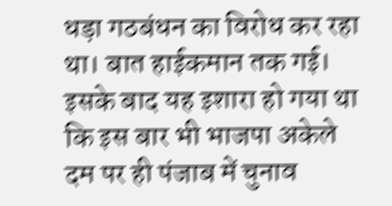धड़ा गठबंधन का विरोध कर रहा था। बात हाईकमान तक गई। इसके बाद यह इशारा हो गया था कि इस बार भी भाजपा अकेले दम पर ही पंजाब में चुनाव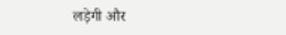लड़ेगी और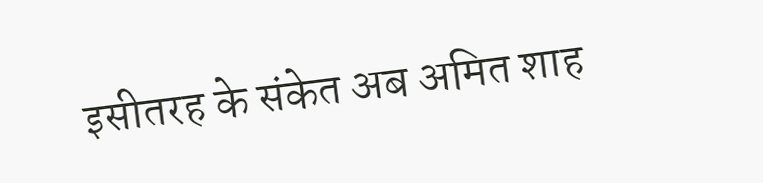इसीतरह के संकेत अब अमित शाह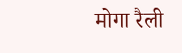मोगा रैली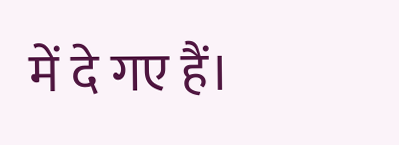में दे गए हैं।